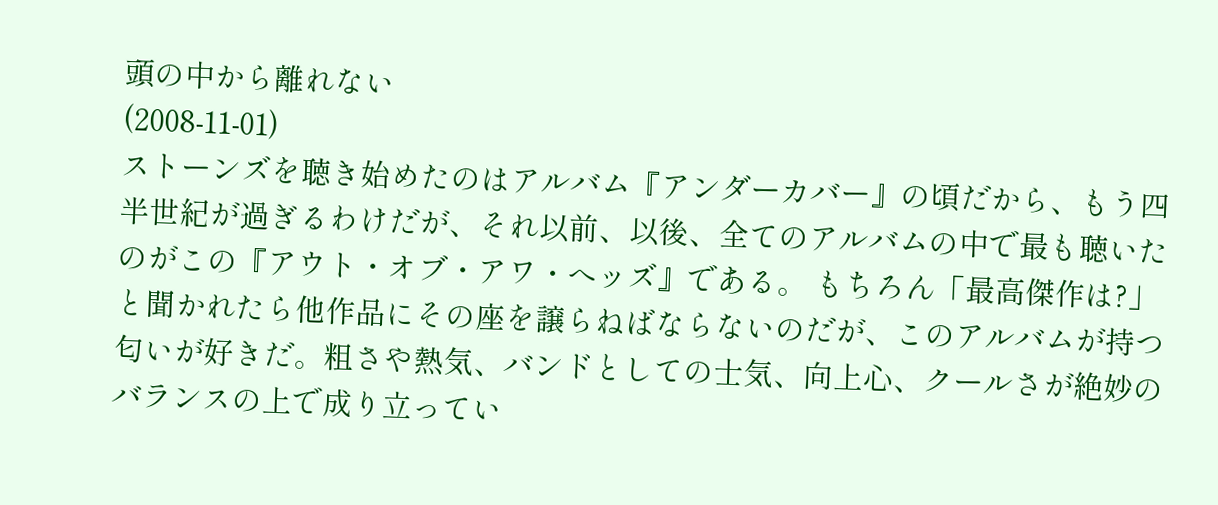頭の中から離れない
(2008-11-01)
ストーンズを聴き始めたのはアルバム『アンダーカバー』の頃だから、もう四半世紀が過ぎるわけだが、それ以前、以後、全てのアルバムの中で最も聴いたのがこの『アウト・オブ・アワ・へッズ』である。 もちろん「最高傑作は?」と聞かれたら他作品にその座を譲らねばならないのだが、このアルバムが持つ匂いが好きだ。粗さや熱気、バンドとしての士気、向上心、クールさが絶妙のバランスの上で成り立ってい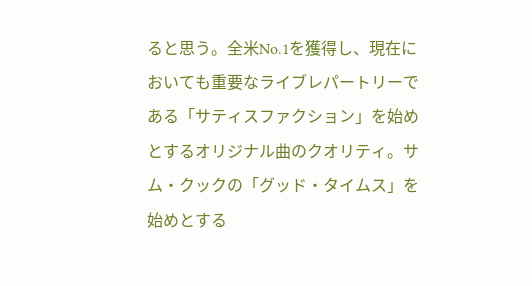ると思う。全米No.1を獲得し、現在においても重要なライブレパートリーである「サティスファクション」を始めとするオリジナル曲のクオリティ。サム・クックの「グッド・タイムス」を始めとする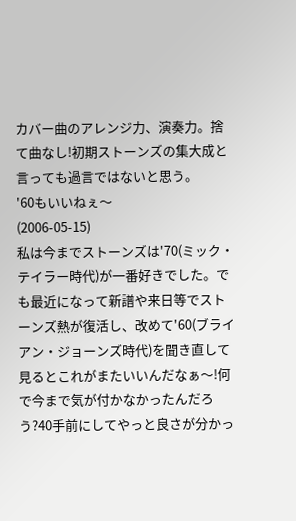カバー曲のアレンジ力、演奏力。捨て曲なし!初期ストーンズの集大成と言っても過言ではないと思う。
'60もいいねぇ〜
(2006-05-15)
私は今までストーンズは'70(ミック・テイラー時代)が一番好きでした。でも最近になって新譜や来日等でストーンズ熱が復活し、改めて'60(ブライアン・ジョーンズ時代)を聞き直して見るとこれがまたいいんだなぁ〜!何で今まで気が付かなかったんだろう?40手前にしてやっと良さが分かっ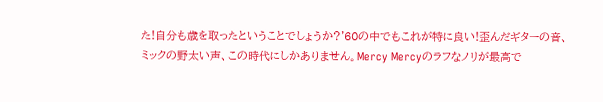た!自分も歳を取ったということでしょうか?'60の中でもこれが特に良い!歪んだギターの音、ミックの野太い声、この時代にしかありません。Mercy Mercyのラフなノリが最高で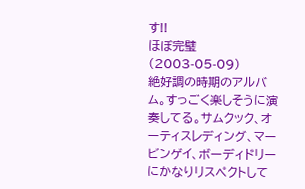す!!
ほぼ完璧
(2003-05-09)
絶好調の時期のアルバム。すっごく楽しそうに演奏してる。サムクック、オーティスレディング、マービンゲイ、ボーディドリーにかなりリスペクトして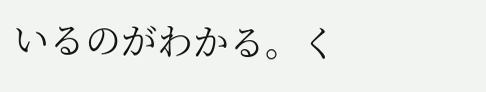いるのがわかる。く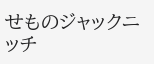せものジャックニッチ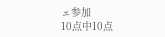ェ参加
10点中10点